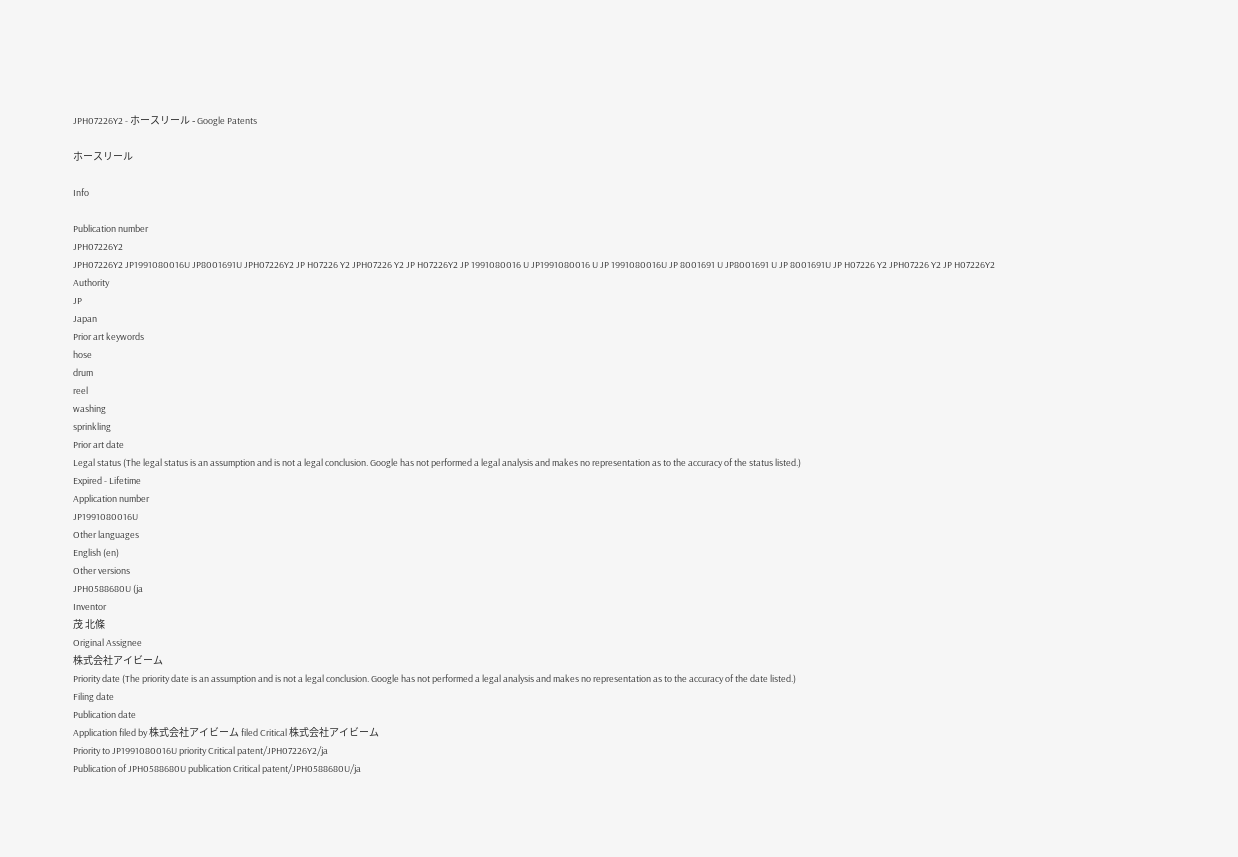JPH07226Y2 - ホースリール - Google Patents

ホースリール

Info

Publication number
JPH07226Y2
JPH07226Y2 JP1991080016U JP8001691U JPH07226Y2 JP H07226 Y2 JPH07226 Y2 JP H07226Y2 JP 1991080016 U JP1991080016 U JP 1991080016U JP 8001691 U JP8001691 U JP 8001691U JP H07226 Y2 JPH07226 Y2 JP H07226Y2
Authority
JP
Japan
Prior art keywords
hose
drum
reel
washing
sprinkling
Prior art date
Legal status (The legal status is an assumption and is not a legal conclusion. Google has not performed a legal analysis and makes no representation as to the accuracy of the status listed.)
Expired - Lifetime
Application number
JP1991080016U
Other languages
English (en)
Other versions
JPH0588680U (ja
Inventor
茂 北條
Original Assignee
株式会社アイビーム
Priority date (The priority date is an assumption and is not a legal conclusion. Google has not performed a legal analysis and makes no representation as to the accuracy of the date listed.)
Filing date
Publication date
Application filed by 株式会社アイビーム filed Critical 株式会社アイビーム
Priority to JP1991080016U priority Critical patent/JPH07226Y2/ja
Publication of JPH0588680U publication Critical patent/JPH0588680U/ja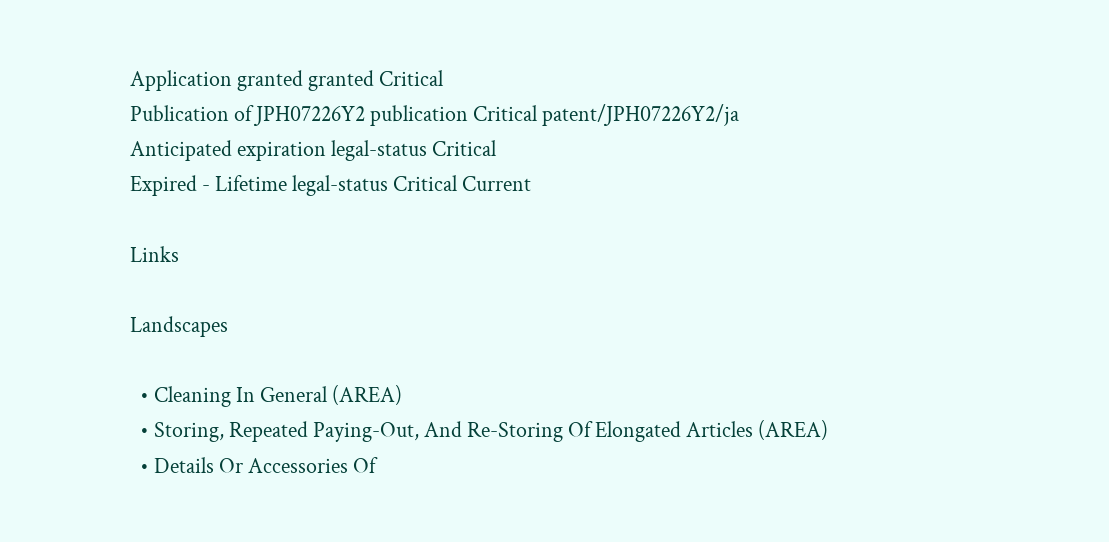Application granted granted Critical
Publication of JPH07226Y2 publication Critical patent/JPH07226Y2/ja
Anticipated expiration legal-status Critical
Expired - Lifetime legal-status Critical Current

Links

Landscapes

  • Cleaning In General (AREA)
  • Storing, Repeated Paying-Out, And Re-Storing Of Elongated Articles (AREA)
  • Details Or Accessories Of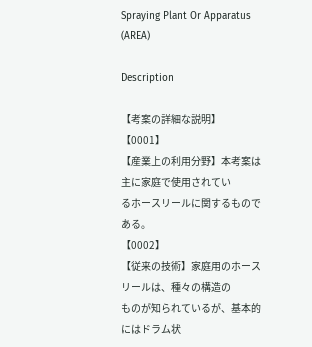Spraying Plant Or Apparatus (AREA)

Description

【考案の詳細な説明】
【0001】
【産業上の利用分野】本考案は主に家庭で使用されてい
るホースリールに関するものである。
【0002】
【従来の技術】家庭用のホースリールは、種々の構造の
ものが知られているが、基本的にはドラム状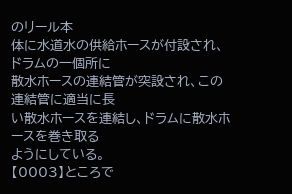のリール本
体に水道水の供給ホースが付設され、ドラムの一個所に
散水ホースの連結管が突設され、この連結管に適当に長
い散水ホースを連結し、ドラムに散水ホースを巻き取る
ようにしている。
【0003】ところで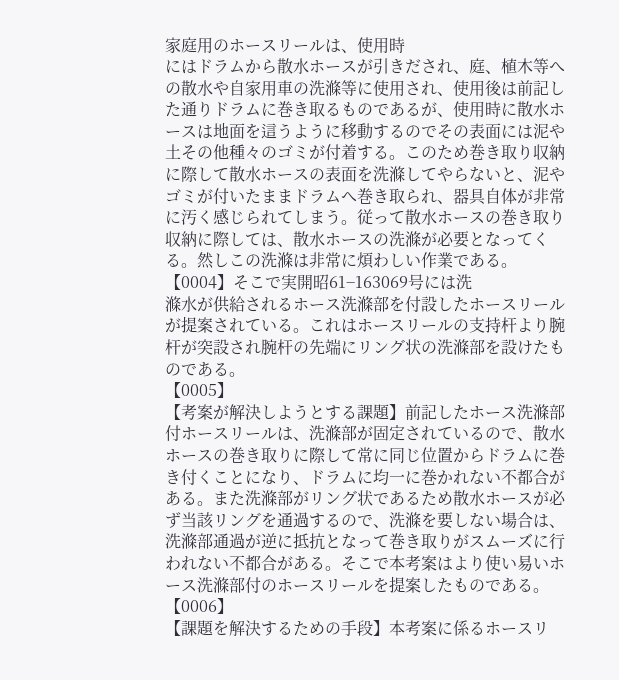家庭用のホースリールは、使用時
にはドラムから散水ホースが引きだされ、庭、植木等へ
の散水や自家用車の洗滌等に使用され、使用後は前記し
た通りドラムに巻き取るものであるが、使用時に散水ホ
ースは地面を這うように移動するのでその表面には泥や
土その他種々のゴミが付着する。このため巻き取り収納
に際して散水ホースの表面を洗滌してやらないと、泥や
ゴミが付いたままドラムへ巻き取られ、器具自体が非常
に汚く感じられてしまう。従って散水ホースの巻き取り
収納に際しては、散水ホースの洗滌が必要となってく
る。然しこの洗滌は非常に煩わしい作業である。
【0004】そこで実開昭61−163069号には洗
滌水が供給されるホース洗滌部を付設したホースリール
が提案されている。これはホースリールの支持杆より腕
杆が突設され腕杆の先端にリング状の洗滌部を設けたも
のである。
【0005】
【考案が解決しようとする課題】前記したホース洗滌部
付ホースリールは、洗滌部が固定されているので、散水
ホースの巻き取りに際して常に同じ位置からドラムに巻
き付くことになり、ドラムに均一に巻かれない不都合が
ある。また洗滌部がリング状であるため散水ホースが必
ず当該リングを通過するので、洗滌を要しない場合は、
洗滌部通過が逆に抵抗となって巻き取りがスムーズに行
われない不都合がある。そこで本考案はより使い易いホ
ース洗滌部付のホースリールを提案したものである。
【0006】
【課題を解決するための手段】本考案に係るホースリ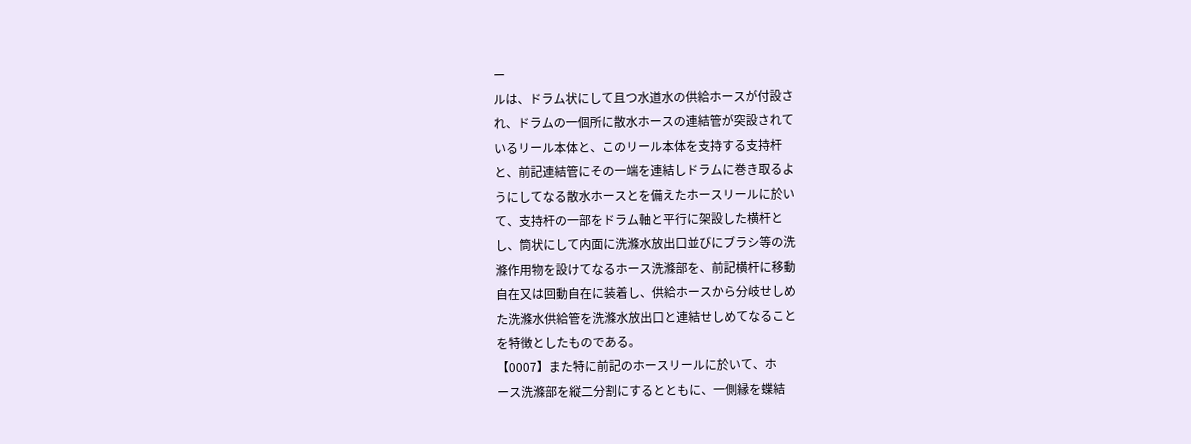ー
ルは、ドラム状にして且つ水道水の供給ホースが付設さ
れ、ドラムの一個所に散水ホースの連結管が突設されて
いるリール本体と、このリール本体を支持する支持杆
と、前記連結管にその一端を連結しドラムに巻き取るよ
うにしてなる散水ホースとを備えたホースリールに於い
て、支持杆の一部をドラム軸と平行に架設した横杆と
し、筒状にして内面に洗滌水放出口並びにブラシ等の洗
滌作用物を設けてなるホース洗滌部を、前記横杆に移動
自在又は回動自在に装着し、供給ホースから分岐せしめ
た洗滌水供給管を洗滌水放出口と連結せしめてなること
を特徴としたものである。
【0007】また特に前記のホースリールに於いて、ホ
ース洗滌部を縦二分割にするとともに、一側縁を蝶結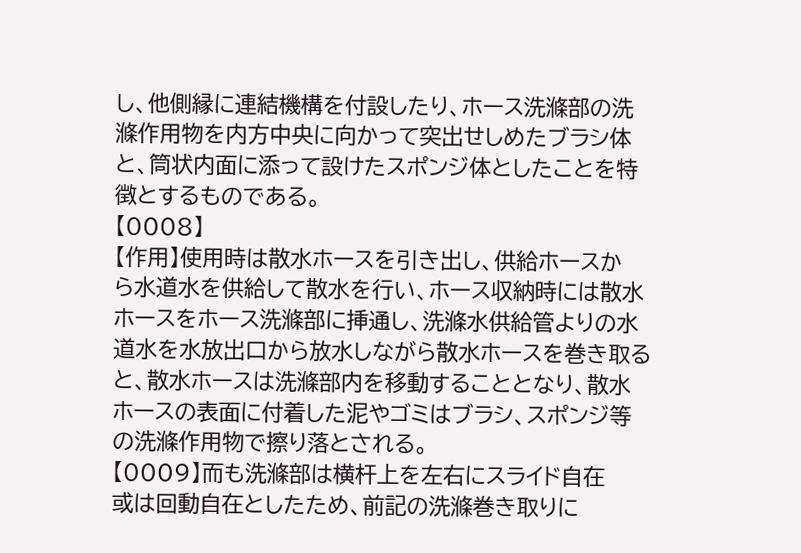し、他側縁に連結機構を付設したり、ホース洗滌部の洗
滌作用物を内方中央に向かって突出せしめたブラシ体
と、筒状内面に添って設けたスポンジ体としたことを特
徴とするものである。
【0008】
【作用】使用時は散水ホースを引き出し、供給ホースか
ら水道水を供給して散水を行い、ホース収納時には散水
ホースをホース洗滌部に挿通し、洗滌水供給管よりの水
道水を水放出口から放水しながら散水ホースを巻き取る
と、散水ホースは洗滌部内を移動することとなり、散水
ホースの表面に付着した泥やゴミはブラシ、スポンジ等
の洗滌作用物で擦り落とされる。
【0009】而も洗滌部は横杆上を左右にスライド自在
或は回動自在としたため、前記の洗滌巻き取りに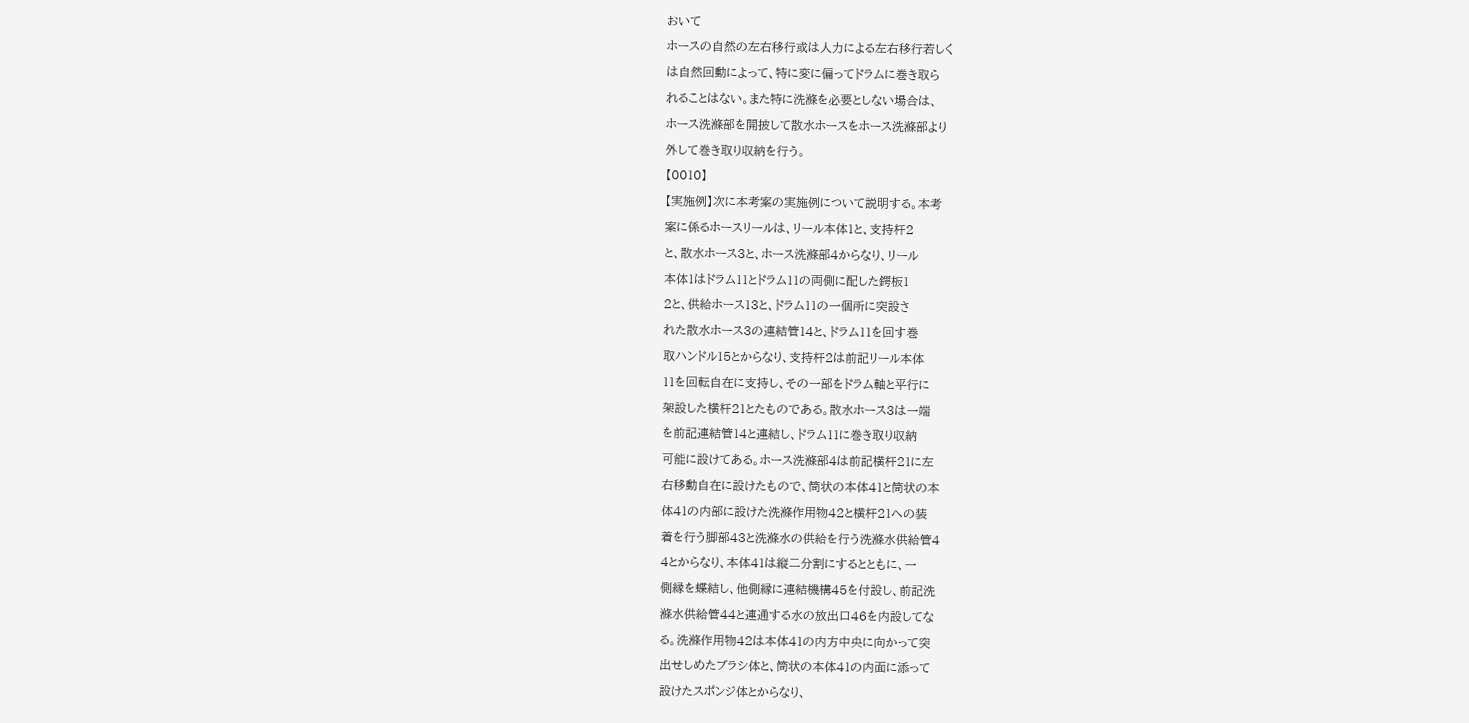おいて
ホースの自然の左右移行或は人力による左右移行若しく
は自然回動によって、特に変に偏ってドラムに巻き取ら
れることはない。また特に洗滌を必要としない場合は、
ホース洗滌部を開披して散水ホースをホース洗滌部より
外して巻き取り収納を行う。
【0010】
【実施例】次に本考案の実施例について説明する。本考
案に係るホースリールは、リール本体1と、支持杆2
と、散水ホース3と、ホース洗滌部4からなり、リール
本体1はドラム11とドラム11の両側に配した鍔板1
2と、供給ホース13と、ドラム11の一個所に突設さ
れた散水ホース3の連結管14と、ドラム11を回す巻
取ハンドル15とからなり、支持杆2は前記リール本体
11を回転自在に支持し、その一部をドラム軸と平行に
架設した横杆21とたものである。散水ホース3は一端
を前記連結管14と連結し、ドラム11に巻き取り収納
可能に設けてある。ホース洗滌部4は前記横杆21に左
右移動自在に設けたもので、筒状の本体41と筒状の本
体41の内部に設けた洗滌作用物42と横杆21への装
着を行う脚部43と洗滌水の供給を行う洗滌水供給管4
4とからなり、本体41は縦二分割にするとともに、一
側縁を蝶結し、他側縁に連結機構45を付設し、前記洗
滌水供給管44と連通する水の放出口46を内設してな
る。洗滌作用物42は本体41の内方中央に向かって突
出せしめたブラシ体と、筒状の本体41の内面に添って
設けたスポンジ体とからなり、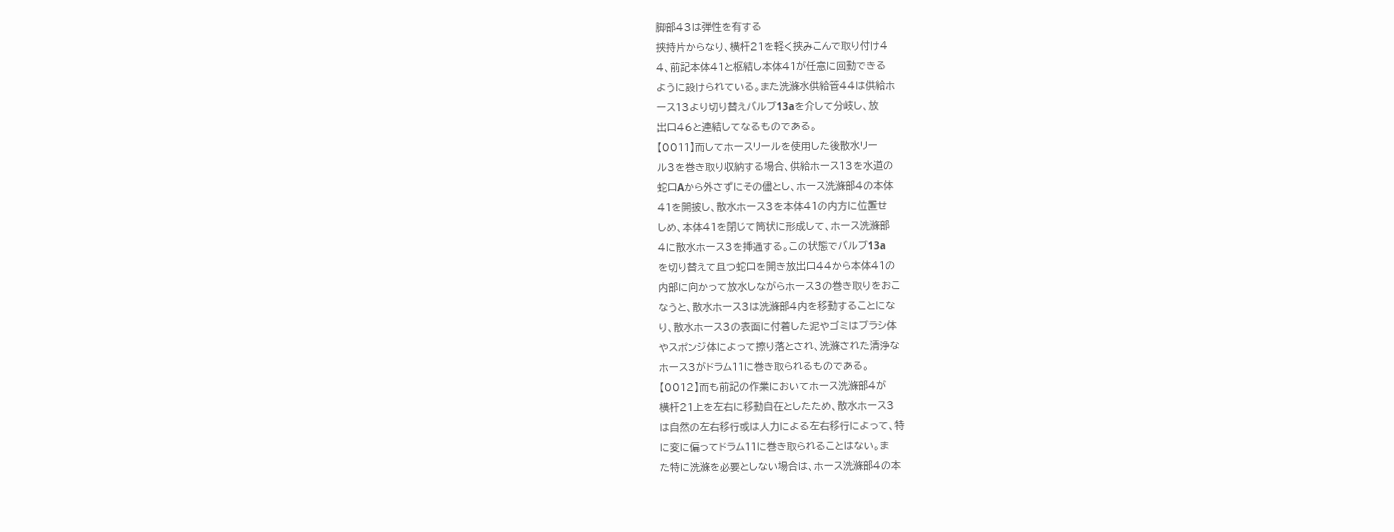脚部43は弾性を有する
挟持片からなり、横杆21を軽く挟みこんで取り付け4
4、前記本体41と枢結し本体41が任意に回動できる
ように設けられている。また洗滌水供給管44は供給ホ
ース13より切り替えバルブ13aを介して分岐し、放
出口46と連結してなるものである。
【0011】而してホースリールを使用した後散水リー
ル3を巻き取り収納する場合、供給ホース13を水道の
蛇口Aから外さずにその儘とし、ホース洗滌部4の本体
41を開披し、散水ホース3を本体41の内方に位置せ
しめ、本体41を閉じて筒状に形成して、ホース洗滌部
4に散水ホース3を挿通する。この状態でバルブ13a
を切り替えて且つ蛇口を開き放出口44から本体41の
内部に向かって放水しながらホース3の巻き取りをおこ
なうと、散水ホース3は洗滌部4内を移動することにな
り、散水ホース3の表面に付着した泥やゴミはブラシ体
やスポンジ体によって擦り落とされ、洗滌された清浄な
ホース3がドラム11に巻き取られるものである。
【0012】而も前記の作業においてホース洗滌部4が
横杆21上を左右に移動自在としたため、散水ホース3
は自然の左右移行或は人力による左右移行によって、特
に変に偏ってドラム11に巻き取られることはない。ま
た特に洗滌を必要としない場合は、ホース洗滌部4の本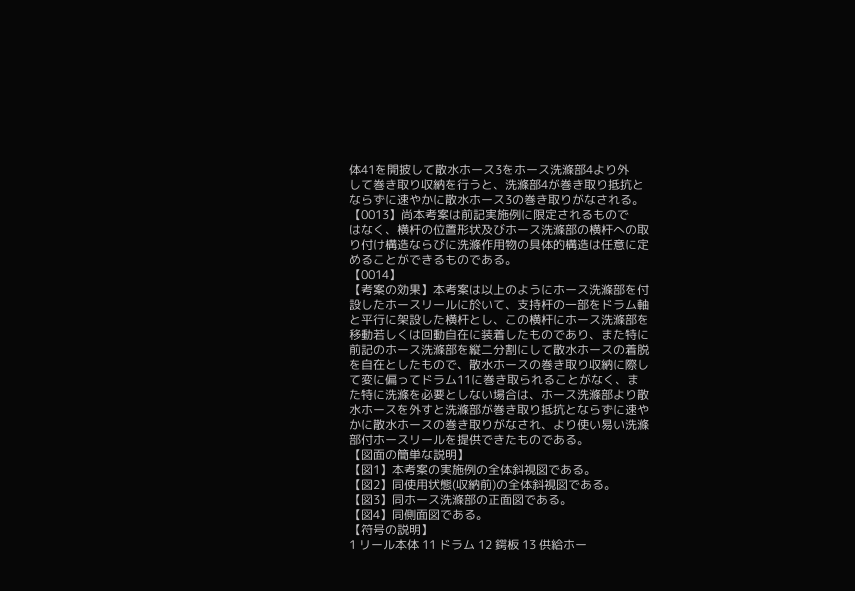体41を開披して散水ホース3をホース洗滌部4より外
して巻き取り収納を行うと、洗滌部4が巻き取り抵抗と
ならずに速やかに散水ホース3の巻き取りがなされる。
【0013】尚本考案は前記実施例に限定されるもので
はなく、横杆の位置形状及びホース洗滌部の横杆への取
り付け構造ならびに洗滌作用物の具体的構造は任意に定
めることができるものである。
【0014】
【考案の効果】本考案は以上のようにホース洗滌部を付
設したホースリールに於いて、支持杆の一部をドラム軸
と平行に架設した横杆とし、この横杆にホース洗滌部を
移動若しくは回動自在に装着したものであり、また特に
前記のホース洗滌部を縦二分割にして散水ホースの着脱
を自在としたもので、散水ホースの巻き取り収納に際し
て変に偏ってドラム11に巻き取られることがなく、ま
た特に洗滌を必要としない場合は、ホース洗滌部より散
水ホースを外すと洗滌部が巻き取り抵抗とならずに速や
かに散水ホースの巻き取りがなされ、より使い易い洗滌
部付ホースリールを提供できたものである。
【図面の簡単な説明】
【図1】本考案の実施例の全体斜視図である。
【図2】同使用状態(収納前)の全体斜視図である。
【図3】同ホース洗滌部の正面図である。
【図4】同側面図である。
【符号の説明】
1 リール本体 11 ドラム 12 鍔板 13 供給ホー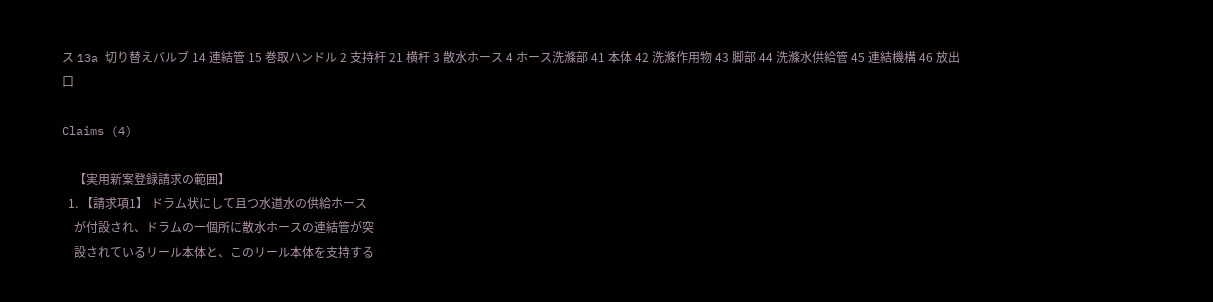ス 13a 切り替えバルブ 14 連結管 15 巻取ハンドル 2 支持杆 21 横杆 3 散水ホース 4 ホース洗滌部 41 本体 42 洗滌作用物 43 脚部 44 洗滌水供給管 45 連結機構 46 放出口

Claims (4)

    【実用新案登録請求の範囲】
  1. 【請求項1】 ドラム状にして且つ水道水の供給ホース
    が付設され、ドラムの一個所に散水ホースの連結管が突
    設されているリール本体と、このリール本体を支持する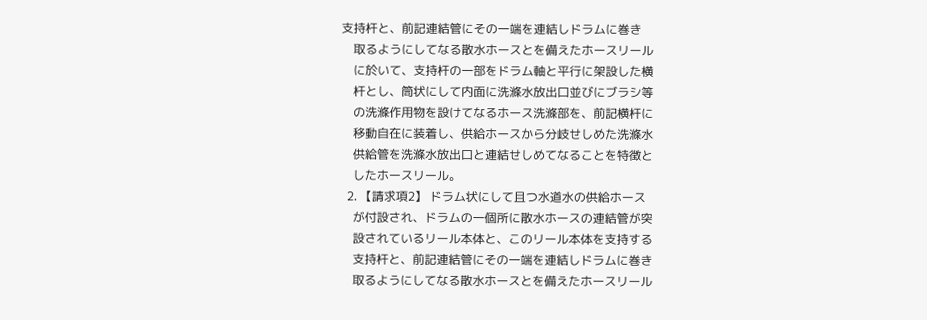支持杆と、前記連結管にその一端を連結しドラムに巻き
    取るようにしてなる散水ホースとを備えたホースリール
    に於いて、支持杆の一部をドラム軸と平行に架設した横
    杆とし、筒状にして内面に洗滌水放出口並びにブラシ等
    の洗滌作用物を設けてなるホース洗滌部を、前記横杆に
    移動自在に装着し、供給ホースから分岐せしめた洗滌水
    供給管を洗滌水放出口と連結せしめてなることを特徴と
    したホースリール。
  2. 【請求項2】 ドラム状にして且つ水道水の供給ホース
    が付設され、ドラムの一個所に散水ホースの連結管が突
    設されているリール本体と、このリール本体を支持する
    支持杆と、前記連結管にその一端を連結しドラムに巻き
    取るようにしてなる散水ホースとを備えたホースリール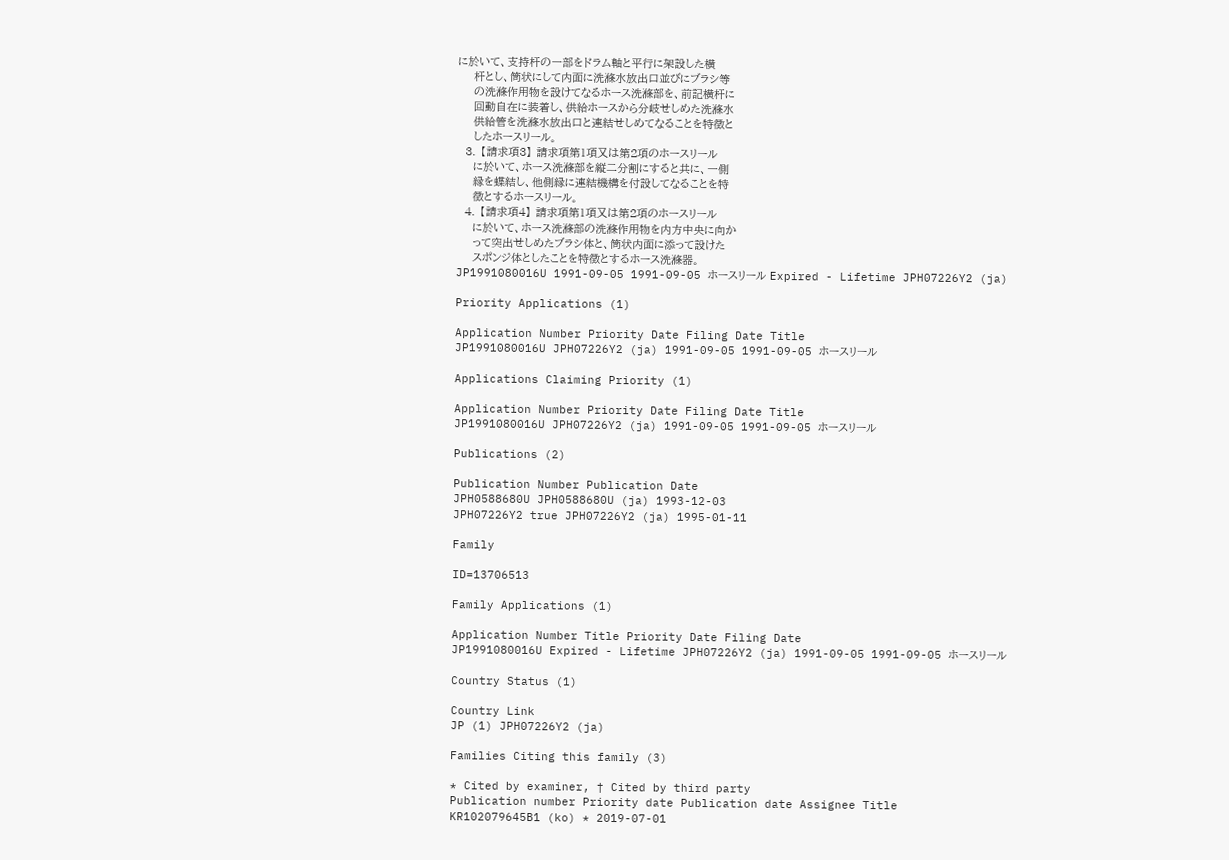に於いて、支持杆の一部をドラム軸と平行に架設した横
    杆とし、筒状にして内面に洗滌水放出口並びにブラシ等
    の洗滌作用物を設けてなるホース洗滌部を、前記横杆に
    回動自在に装着し、供給ホースから分岐せしめた洗滌水
    供給管を洗滌水放出口と連結せしめてなることを特徴と
    したホースリール。
  3. 【請求項3】 請求項第1項又は第2項のホースリール
    に於いて、ホース洗滌部を縦二分割にすると共に、一側
    縁を蝶結し、他側縁に連結機構を付設してなることを特
    徴とするホースリール。
  4. 【請求項4】 請求項第1項又は第2項のホースリール
    に於いて、ホース洗滌部の洗滌作用物を内方中央に向か
    って突出せしめたブラシ体と、筒状内面に添って設けた
    スポンジ体としたことを特徴とするホース洗滌器。
JP1991080016U 1991-09-05 1991-09-05 ホースリール Expired - Lifetime JPH07226Y2 (ja)

Priority Applications (1)

Application Number Priority Date Filing Date Title
JP1991080016U JPH07226Y2 (ja) 1991-09-05 1991-09-05 ホースリール

Applications Claiming Priority (1)

Application Number Priority Date Filing Date Title
JP1991080016U JPH07226Y2 (ja) 1991-09-05 1991-09-05 ホースリール

Publications (2)

Publication Number Publication Date
JPH0588680U JPH0588680U (ja) 1993-12-03
JPH07226Y2 true JPH07226Y2 (ja) 1995-01-11

Family

ID=13706513

Family Applications (1)

Application Number Title Priority Date Filing Date
JP1991080016U Expired - Lifetime JPH07226Y2 (ja) 1991-09-05 1991-09-05 ホースリール

Country Status (1)

Country Link
JP (1) JPH07226Y2 (ja)

Families Citing this family (3)

* Cited by examiner, † Cited by third party
Publication number Priority date Publication date Assignee Title
KR102079645B1 (ko) * 2019-07-01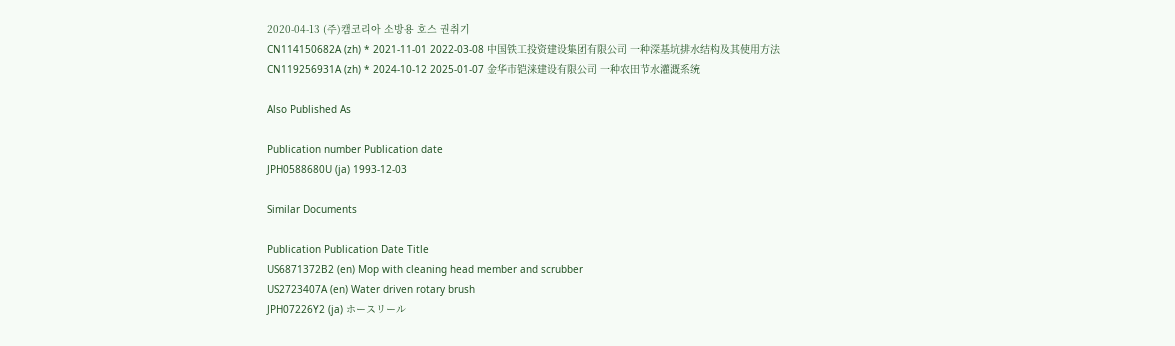2020-04-13 (주)캠코리아 소방용 호스 권취기
CN114150682A (zh) * 2021-11-01 2022-03-08 中国铁工投资建设集团有限公司 一种深基坑排水结构及其使用方法
CN119256931A (zh) * 2024-10-12 2025-01-07 金华市铠涞建设有限公司 一种农田节水灌溉系统

Also Published As

Publication number Publication date
JPH0588680U (ja) 1993-12-03

Similar Documents

Publication Publication Date Title
US6871372B2 (en) Mop with cleaning head member and scrubber
US2723407A (en) Water driven rotary brush
JPH07226Y2 (ja) ホースリール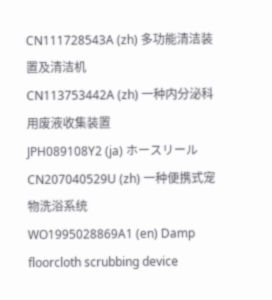CN111728543A (zh) 多功能清洁装置及清洁机
CN113753442A (zh) 一种内分泌科用废液收集装置
JPH089108Y2 (ja) ホースリール
CN207040529U (zh) 一种便携式宠物洗浴系统
WO1995028869A1 (en) Damp floorcloth scrubbing device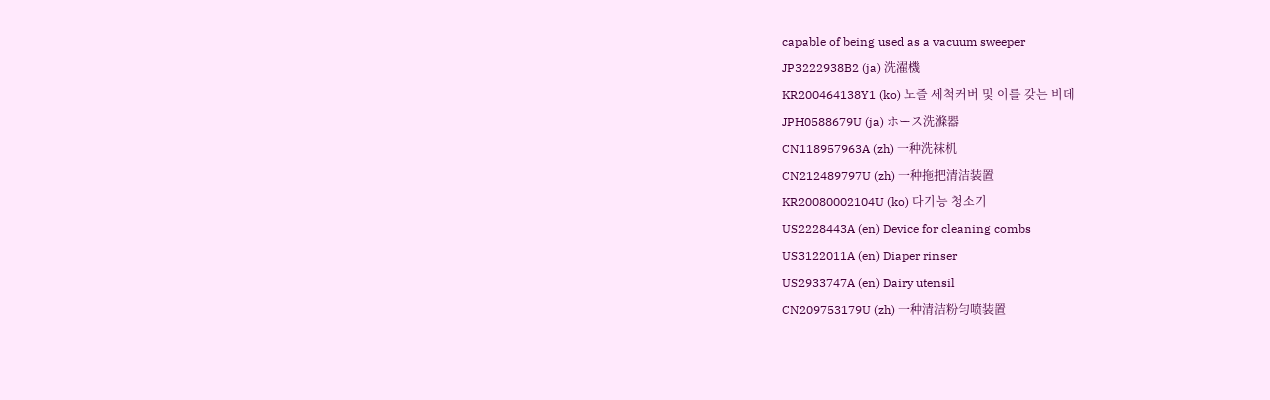capable of being used as a vacuum sweeper
JP3222938B2 (ja) 洗濯機
KR200464138Y1 (ko) 노즐 세척커버 및 이를 갖는 비데
JPH0588679U (ja) ホース洗滌器
CN118957963A (zh) 一种洗袜机
CN212489797U (zh) 一种拖把清洁装置
KR20080002104U (ko) 다기능 청소기
US2228443A (en) Device for cleaning combs
US3122011A (en) Diaper rinser
US2933747A (en) Dairy utensil
CN209753179U (zh) 一种清洁粉匀喷装置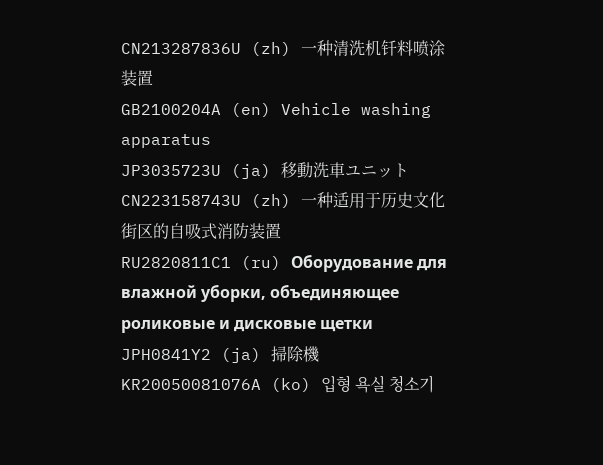CN213287836U (zh) 一种清洗机钎料喷涂装置
GB2100204A (en) Vehicle washing apparatus
JP3035723U (ja) 移動洗車ユニット
CN223158743U (zh) 一种适用于历史文化街区的自吸式消防装置
RU2820811C1 (ru) Оборудование для влажной уборки, объединяющее роликовые и дисковые щетки
JPH0841Y2 (ja) 掃除機
KR20050081076A (ko) 입형 욕실 청소기